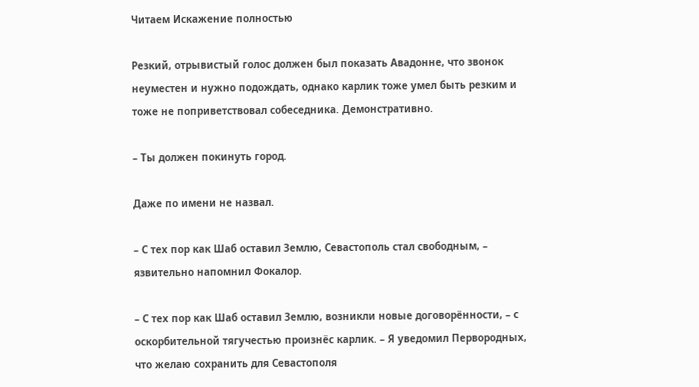Читаем Искажение полностью

Резкий, отрывистый голос должен был показать Авадонне, что звонок неуместен и нужно подождать, однако карлик тоже умел быть резким и тоже не поприветствовал собеседника. Демонстративно.

– Ты должен покинуть город.

Даже по имени не назвал.

– С тех пор как Шаб оставил Землю, Севастополь стал свободным, – язвительно напомнил Фокалор.

– С тех пор как Шаб оставил Землю, возникли новые договорённости, – с оскорбительной тягучестью произнёс карлик. – Я уведомил Первородных, что желаю сохранить для Севастополя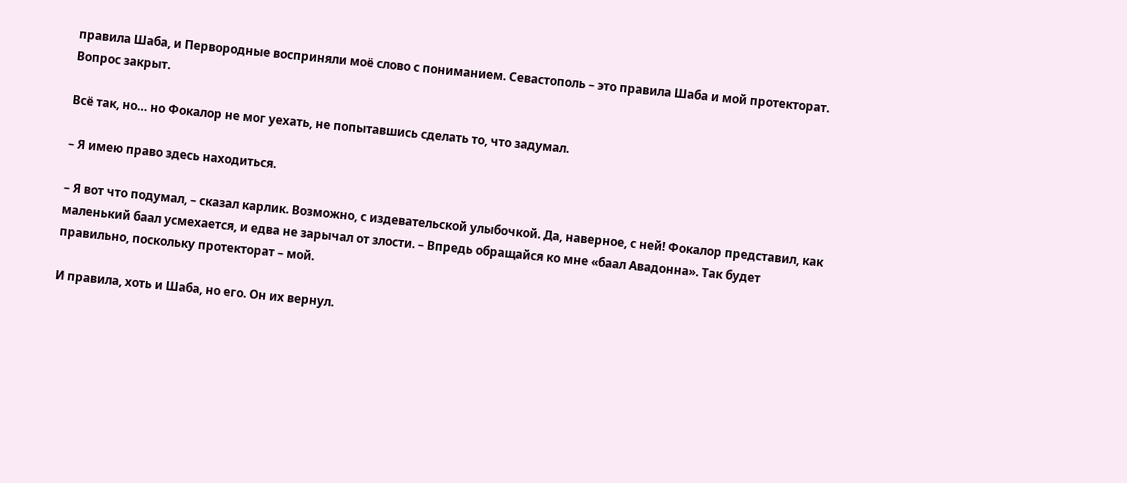правила Шаба, и Первородные восприняли моё слово с пониманием. Севастополь – это правила Шаба и мой протекторат. Вопрос закрыт.

Всё так, но… но Фокалор не мог уехать, не попытавшись сделать то, что задумал.

– Я имею право здесь находиться.

– Я вот что подумал, – сказал карлик. Возможно, с издевательской улыбочкой. Да, наверное, с ней! Фокалор представил, как маленький баал усмехается, и едва не зарычал от злости. – Впредь обращайся ко мне «баал Авадонна». Так будет правильно, поскольку протекторат – мой.

И правила, хоть и Шаба, но его. Он их вернул.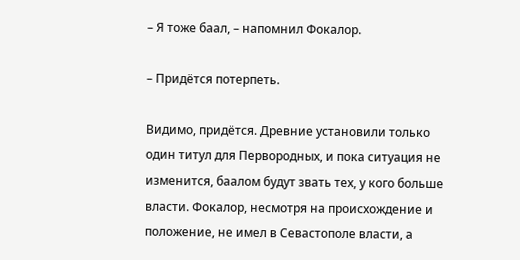– Я тоже баал, – напомнил Фокалор.

– Придётся потерпеть.

Видимо, придётся. Древние установили только один титул для Первородных, и пока ситуация не изменится, баалом будут звать тех, у кого больше власти. Фокалор, несмотря на происхождение и положение, не имел в Севастополе власти, а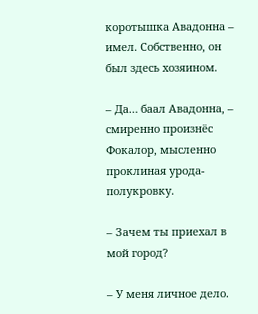коротышка Авадонна – имел. Собственно, он был здесь хозяином.

– Да… баал Авадонна, – смиренно произнёс Фокалор, мысленно проклиная урода-полукровку.

– Зачем ты приехал в мой город?

– У меня личное дело.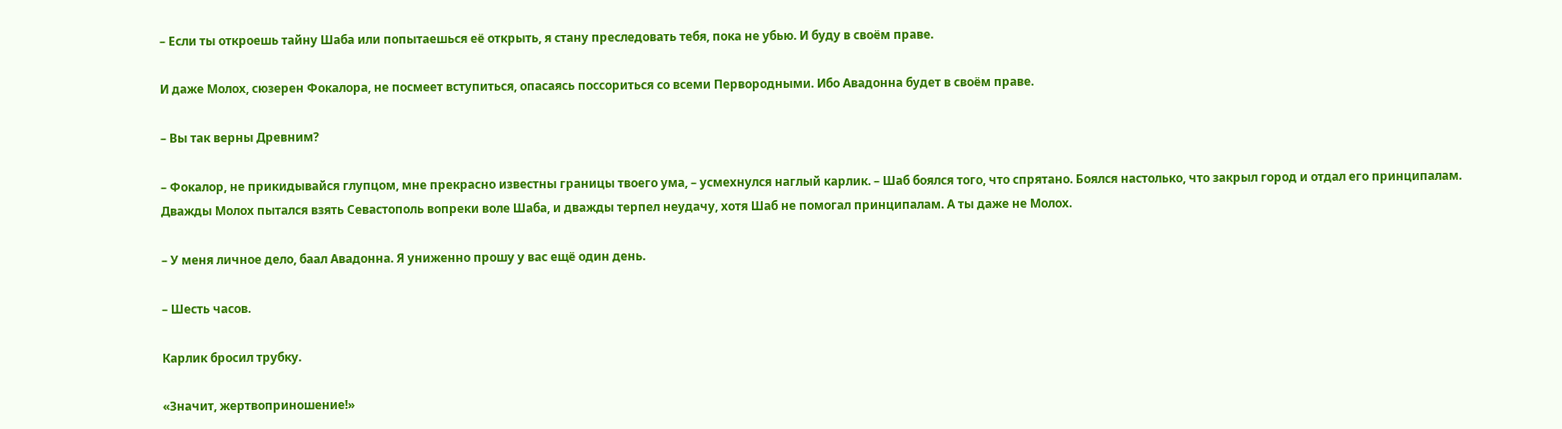– Если ты откроешь тайну Шаба или попытаешься её открыть, я стану преследовать тебя, пока не убью. И буду в своём праве.

И даже Молох, сюзерен Фокалора, не посмеет вступиться, опасаясь поссориться со всеми Первородными. Ибо Авадонна будет в своём праве.

– Вы так верны Древним?

– Фокалор, не прикидывайся глупцом, мне прекрасно известны границы твоего ума, – усмехнулся наглый карлик. – Шаб боялся того, что спрятано. Боялся настолько, что закрыл город и отдал его принципалам. Дважды Молох пытался взять Севастополь вопреки воле Шаба, и дважды терпел неудачу, хотя Шаб не помогал принципалам. А ты даже не Молох.

– У меня личное дело, баал Авадонна. Я униженно прошу у вас ещё один день.

– Шесть часов.

Карлик бросил трубку.

«Значит, жертвоприношение!»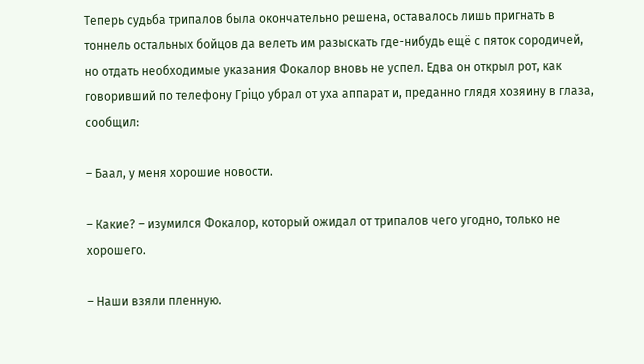Теперь судьба трипалов была окончательно решена, оставалось лишь пригнать в тоннель остальных бойцов да велеть им разыскать где-нибудь ещё с пяток сородичей, но отдать необходимые указания Фокалор вновь не успел. Едва он открыл рот, как говоривший по телефону Грiцо убрал от уха аппарат и, преданно глядя хозяину в глаза, сообщил:

– Баал, у меня хорошие новости.

– Какие? – изумился Фокалор, который ожидал от трипалов чего угодно, только не хорошего.

– Наши взяли пленную.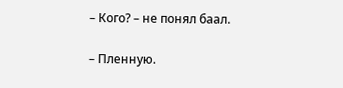– Кого? – не понял баал.

– Пленную.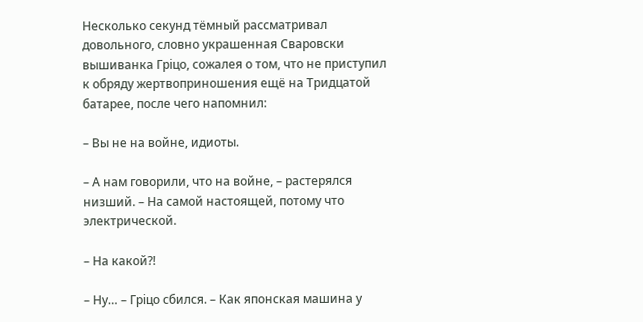Несколько секунд тёмный рассматривал довольного, словно украшенная Сваровски вышиванка Грiцо, сожалея о том, что не приступил к обряду жертвоприношения ещё на Тридцатой батарее, после чего напомнил:

– Вы не на войне, идиоты.

– А нам говорили, что на войне, – растерялся низший. – На самой настоящей, потому что электрической.

– На какой?!

– Ну… – Грiцо сбился. – Как японская машина у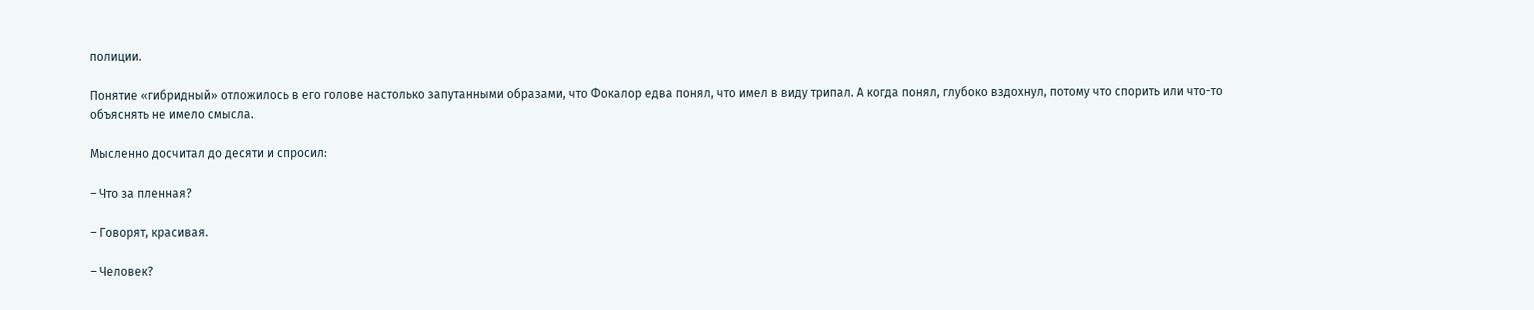полиции.

Понятие «гибридный» отложилось в его голове настолько запутанными образами, что Фокалор едва понял, что имел в виду трипал. А когда понял, глубоко вздохнул, потому что спорить или что-то объяснять не имело смысла.

Мысленно досчитал до десяти и спросил:

– Что за пленная?

– Говорят, красивая.

– Человек?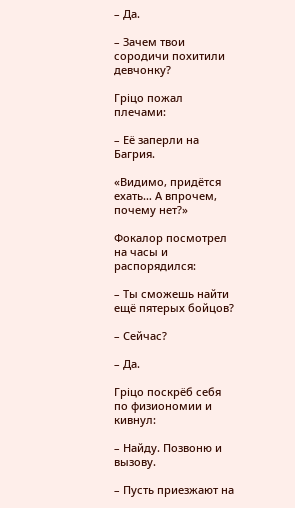– Да.

– Зачем твои сородичи похитили девчонку?

Грiцо пожал плечами:

– Её заперли на Багрия.

«Видимо, придётся ехать… А впрочем, почему нет?»

Фокалор посмотрел на часы и распорядился:

– Ты сможешь найти ещё пятерых бойцов?

– Сейчас?

– Да.

Грiцо поскрёб себя по физиономии и кивнул:

– Найду. Позвоню и вызову.

– Пусть приезжают на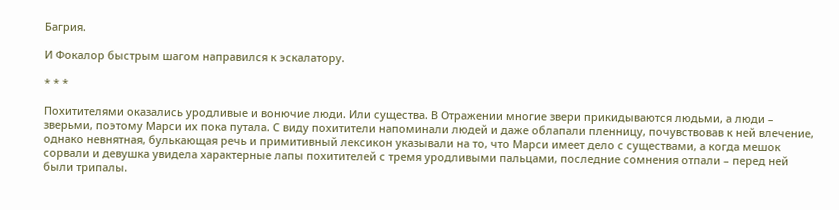Багрия.

И Фокалор быстрым шагом направился к эскалатору.

* * *

Похитителями оказались уродливые и вонючие люди. Или существа. В Отражении многие звери прикидываются людьми, а люди – зверьми, поэтому Марси их пока путала. С виду похитители напоминали людей и даже облапали пленницу, почувствовав к ней влечение, однако невнятная, булькающая речь и примитивный лексикон указывали на то, что Марси имеет дело с существами, а когда мешок сорвали и девушка увидела характерные лапы похитителей с тремя уродливыми пальцами, последние сомнения отпали – перед ней были трипалы.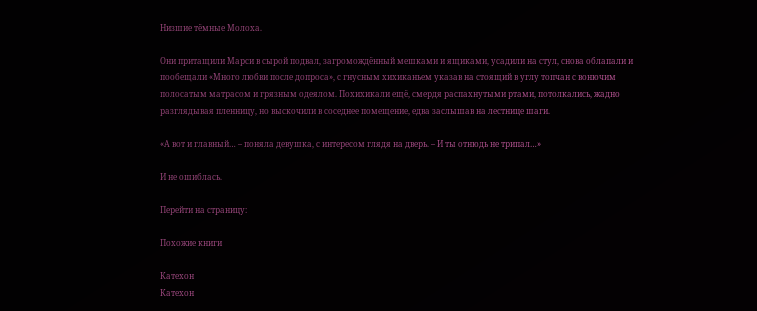Низшие тёмные Молоха.

Они притащили Марси в сырой подвал, загромождённый мешками и ящиками, усадили на стул, снова облапали и пообещали «Много любви после допроса», с гнусным хихиканьем указав на стоящий в углу топчан с вонючим полосатым матрасом и грязным одеялом. Похихикали ещё, смердя распахнутыми ртами, потолкались, жадно разглядывая пленницу, но выскочили в соседнее помещение, едва заслышав на лестнице шаги.

«А вот и главный… – поняла девушка, с интересом глядя на дверь. – И ты отнюдь не трипал…»

И не ошиблась.

Перейти на страницу:

Похожие книги

Катехон
Катехон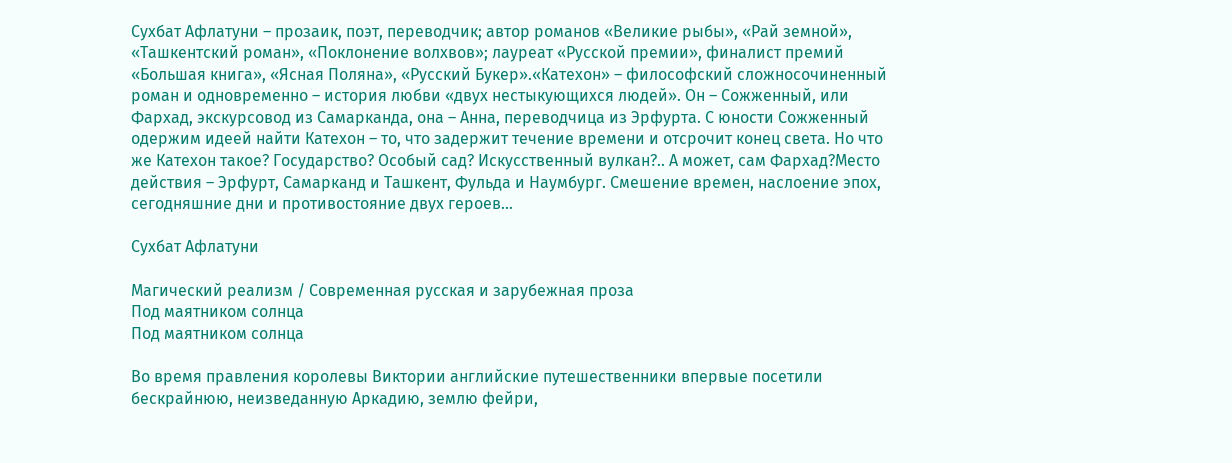Сухбат Афлатуни – прозаик, поэт, переводчик; автор романов «Великие рыбы», «Рай земной», «Ташкентский роман», «Поклонение волхвов»; лауреат «Русской премии», финалист премий «Большая книга», «Ясная Поляна», «Русский Букер».«Катехон» – философский сложносочиненный роман и одновременно – история любви «двух нестыкующихся людей». Он – Сожженный, или Фархад, экскурсовод из Самарканда, она – Анна, переводчица из Эрфурта. С юности Сожженный одержим идеей найти Катехон – то, что задержит течение времени и отсрочит конец света. Но что же Катехон такое? Государство? Особый сад? Искусственный вулкан?.. А может, сам Фархад?Место действия – Эрфурт, Самарканд и Ташкент, Фульда и Наумбург. Смешение времен, наслоение эпох, сегодняшние дни и противостояние двух героев…

Сухбат Афлатуни

Магический реализм / Современная русская и зарубежная проза
Под маятником солнца
Под маятником солнца

Во время правления королевы Виктории английские путешественники впервые посетили бескрайнюю, неизведанную Аркадию, землю фейри,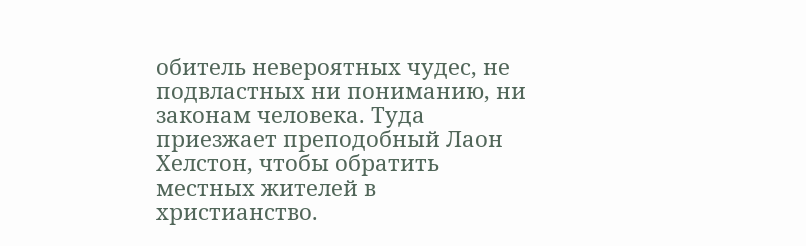обитель невероятных чудес, не подвластных ни пониманию, ни законам человека. Туда приезжает преподобный Лаон Хелстон, чтобы обратить местных жителей в христианство.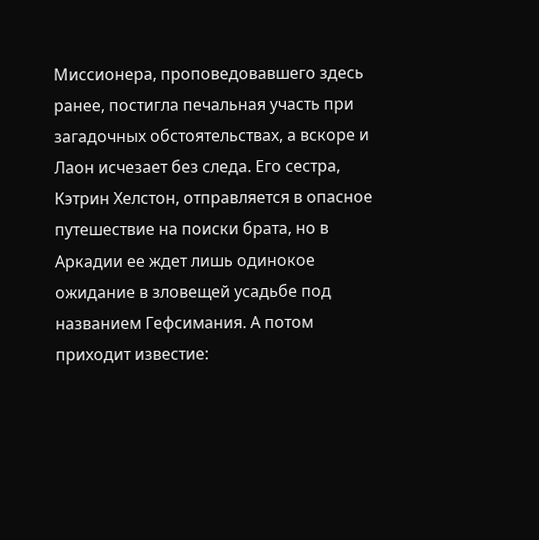Миссионера, проповедовавшего здесь ранее, постигла печальная участь при загадочных обстоятельствах, а вскоре и Лаон исчезает без следа. Его сестра, Кэтрин Хелстон, отправляется в опасное путешествие на поиски брата, но в Аркадии ее ждет лишь одинокое ожидание в зловещей усадьбе под названием Гефсимания. А потом приходит известие: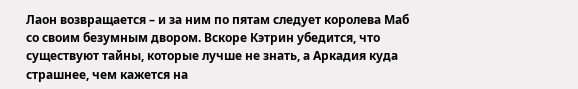Лаон возвращается – и за ним по пятам следует королева Маб со своим безумным двором. Вскоре Кэтрин убедится, что существуют тайны, которые лучше не знать, а Аркадия куда страшнее, чем кажется на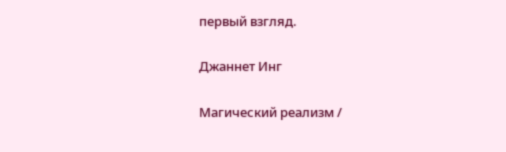первый взгляд.

Джаннет Инг

Магический реализм /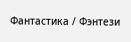Фантастика / Фэнтези